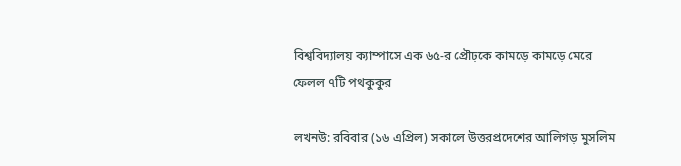বিশ্ববিদ্যালয় ক্যাম্পাসে এক ৬৫-র প্রৌঢ়কে কামড়ে কামড়ে মেরে ফেলল ৭টি পথকুকুর

লখনউ: রবিবার (১৬ এপ্রিল) সকালে উত্তরপ্রদেশের আলিগড় মুসলিম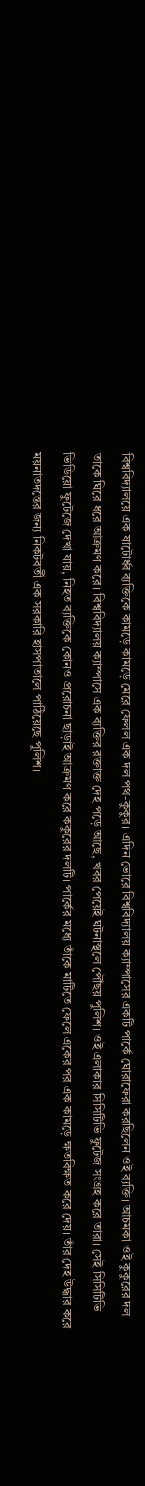বিশ্ববিদ্যালয়ে এক ষাটোর্ধ্ব ব্যক্তিকে কামড়ে কামড়ে মেরে ফেলল এক দল পথ-কুকুর। এদিন ভোরে বিশ্ববিদ্যালয় ক্যাম্পাসের একটি পার্কে ঘোরাফেরা করছিলেন ওই ব্যক্তি। আচমকা ওই কুকুরের দল তাকে ঘিরে ধরে আক্রমণ করে। বিশ্ববিদ্যালয় ক্যাম্পাসে এক ব্যক্তির রক্তাক্ত দেহ পড়ে আছে, খবর পেয়েই ঘটনাস্থলে পৌঁছয় পুলিশ। ওই এলাকার সিসিটিভি ফুটেজ সংগ্রহ করে তারা। সেই সিসিটিভি ভিডিয়ো ফুটেজে দেখা যায়, নিহত ব্যক্তিকে কোনও প্ররোচনা ছাড়াই আক্রমণ করে ককুরের দলটি। পার্কের মধ্যে তাঁকে মাটিতে ফেলে একের পর এক কামড়ে ক্ষতবিক্ষত করে দেয়। তাঁর দেহ উদ্ধার করে ময়নাতদন্তের জন্য নিকটবর্তী এক সরকারি হাসপাতালে পাঠিয়েছে পুলিশ।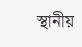স্থানীয়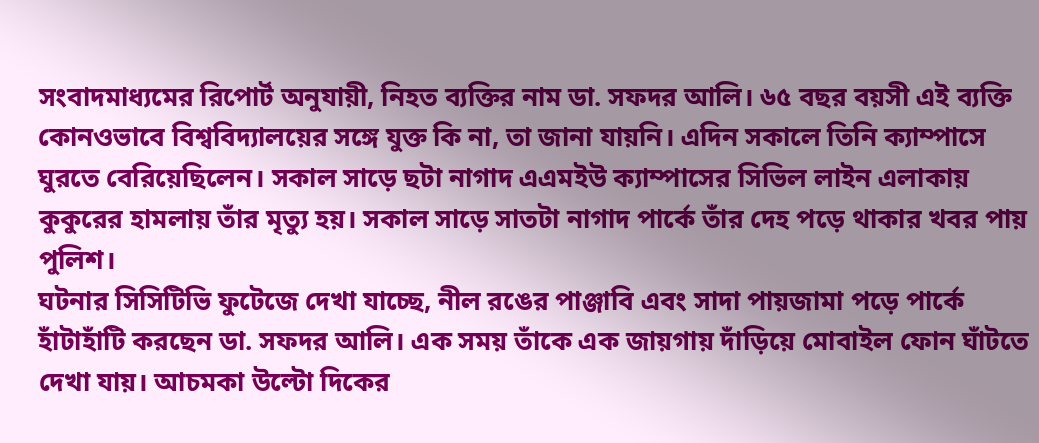সংবাদমাধ্যমের রিপোর্ট অনুযায়ী, নিহত ব্যক্তির নাম ডা. সফদর আলি। ৬৫ বছর বয়সী এই ব্যক্তি কোনওভাবে বিশ্ববিদ্যালয়ের সঙ্গে যুক্ত কি না, তা জানা যায়নি। এদিন সকালে তিনি ক্যাম্পাসে ঘুরতে বেরিয়েছিলেন। সকাল সাড়ে ছটা নাগাদ এএমইউ ক্যাম্পাসের সিভিল লাইন এলাকায় কুকুরের হামলায় তাঁর মৃত্যু হয়। সকাল সাড়ে সাতটা নাগাদ পার্কে তাঁর দেহ পড়ে থাকার খবর পায় পুলিশ।
ঘটনার সিসিটিভি ফুটেজে দেখা যাচ্ছে, নীল রঙের পাঞ্জাবি এবং সাদা পায়জামা পড়ে পার্কে হাঁটাহাঁটি করছেন ডা. সফদর আলি। এক সময় তাঁকে এক জায়গায় দাঁড়িয়ে মোবাইল ফোন ঘাঁটতে দেখা যায়। আচমকা উল্টো দিকের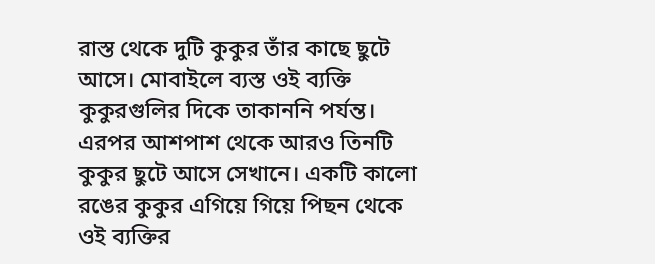রাস্ত থেকে দুটি কুকুর তাঁর কাছে ছুটে আসে। মোবাইলে ব্যস্ত ওই ব্যক্তি কুকুরগুলির দিকে তাকাননি পর্যন্ত। এরপর আশপাশ থেকে আরও তিনটি কুকুর ছুটে আসে সেখানে। একটি কালো রঙের কুকুর এগিয়ে গিয়ে পিছন থেকে ওই ব্যক্তির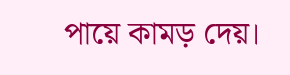পায়ে কামড় দেয়।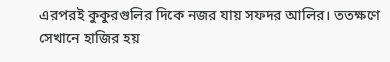এরপরই কুকুরগুলির দিকে নজর যায় সফদর আলির। ততক্ষণে সেখানে হাজির হয়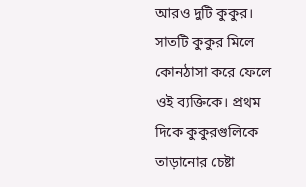আরও দুটি কুকুর। সাতটি কুকুর মিলে কোনঠাসা করে ফেলে ওই ব্যক্তিকে। প্রথম দিকে কুকুরগুলিকে তাড়ানোর চেষ্টা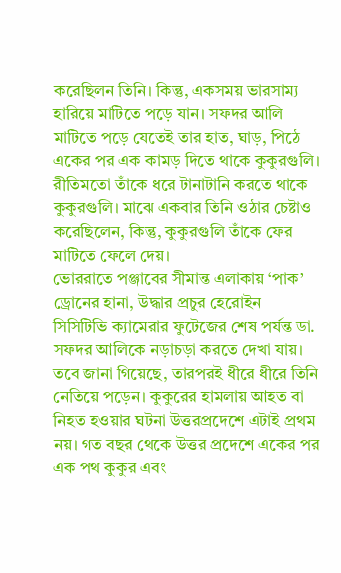করেছিলন তিনি। কিন্তু, একসময় ভারসাম্য হারিয়ে মাটিতে পড়ে যান। সফদর আলি মাটিতে পড়ে যেতেই তার হাত, ঘাড়, পিঠে একের পর এক কামড় দিতে থাকে কুকুরগুলি। রীতিমতো তাঁকে ধরে টানাটানি করতে থাকে কুকুরগুলি। মাঝে একবার তিনি ওঠার চেষ্টাও করেছিলেন, কিন্তু, কুকুরগুলি তাঁকে ফের মাটিতে ফেলে দেয়।
ভোররাতে পঞ্জাবের সীমান্ত এলাকায় ‘পাক’ ড্রোনের হানা, উদ্ধার প্রচুর হেরোইন
সিসিটিভি ক্যামেরার ফুটেজের শেষ পর্যন্ত ডা. সফদর আলিকে নড়াচড়া করতে দেখা যায়। তবে জানা গিয়েছে, তারপরই ধীরে ধীরে তিনি নেতিয়ে পড়েন। কুকুরের হামলায় আহত বা নিহত হওয়ার ঘটনা উত্তরপ্রদেশে এটাই প্রথম নয়। গত বছর থেকে উত্তর প্রদেশে একের পর এক পথ কুকুর এবং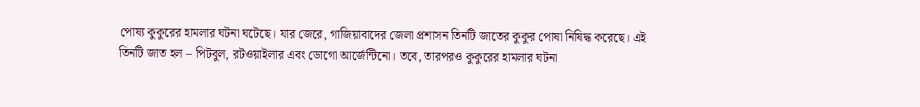পোষ্য কুকুরের হামলার ঘটনা ঘটেছে। যার জেরে, গাজিয়াবাদের জেলা প্রশাসন তিনটি জাতের কুকুর পোষা নিষিদ্ধ করেছে। এই তিনটি জাত হল – পিটবুল, রটওয়াইলার এবং ডোগো আর্জেন্টিনো। তবে, তারপরও কুকুরের হামলার ঘটনা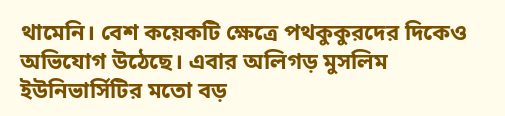থামেনি। বেশ কয়েকটি ক্ষেত্রে পথকুকুরদের দিকেও অভিযোগ উঠেছে। এবার অলিগড় মুসলিম ইউনিভার্সিটির মতো বড়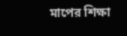মাপের শিক্ষা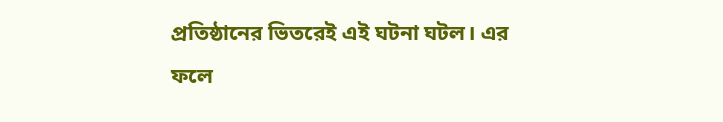প্রতিষ্ঠানের ভিতরেই এই ঘটনা ঘটল। এর ফলে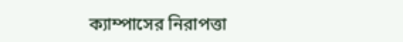ক্যাম্পাসের নিরাপত্তা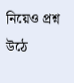নিয়েও প্রশ্ন উঠে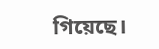গিয়েছে।